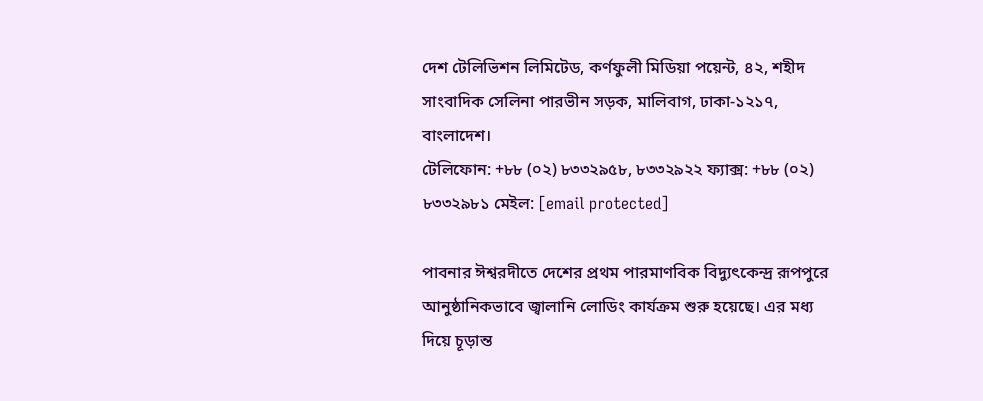দেশ টেলিভিশন লিমিটেড, কর্ণফুলী মিডিয়া পয়েন্ট, ৪২, শহীদ সাংবাদিক সেলিনা পারভীন সড়ক, মালিবাগ, ঢাকা-১২১৭, বাংলাদেশ।
টেলিফোন: +৮৮ (০২) ৮৩৩২৯৫৮, ৮৩৩২৯২২ ফ্যাক্স: +৮৮ (০২) ৮৩৩২৯৮১ মেইল: [email protected]

পাবনার ঈশ্বরদীতে দেশের প্রথম পারমাণবিক বিদ্যুৎকেন্দ্র রূপপুরে আনুষ্ঠানিকভাবে জ্বালানি লোডিং কার্যক্রম শুরু হয়েছে। এর মধ্য দিয়ে চূড়ান্ত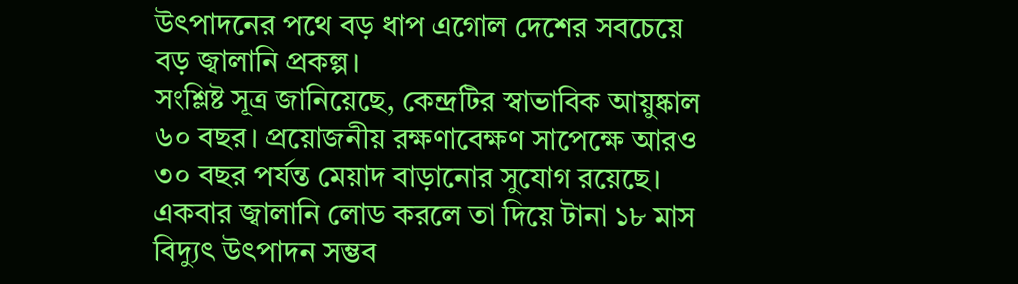উৎপাদনের পথে বড় ধাপ এগোল দেশের সবচেয়ে বড় জ্বালানি প্রকল্প।
সংশ্লিষ্ট সূত্র জানিয়েছে, কেন্দ্রটির স্বাভাবিক আয়ুষ্কাল ৬০ বছর। প্রয়োজনীয় রক্ষণাবেক্ষণ সাপেক্ষে আরও ৩০ বছর পর্যন্ত মেয়াদ বাড়ানোর সুযোগ রয়েছে। একবার জ্বালানি লোড করলে তা দিয়ে টানা ১৮ মাস বিদ্যুৎ উৎপাদন সম্ভব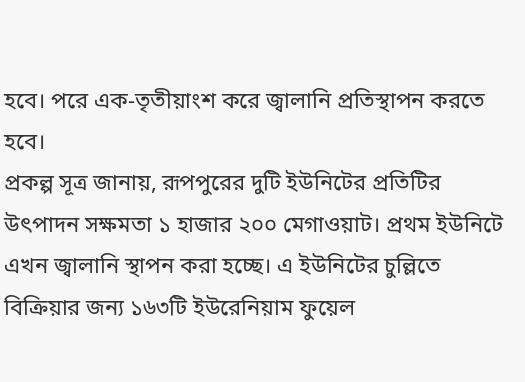হবে। পরে এক-তৃতীয়াংশ করে জ্বালানি প্রতিস্থাপন করতে হবে।
প্রকল্প সূত্র জানায়, রূপপুরের দুটি ইউনিটের প্রতিটির উৎপাদন সক্ষমতা ১ হাজার ২০০ মেগাওয়াট। প্রথম ইউনিটে এখন জ্বালানি স্থাপন করা হচ্ছে। এ ইউনিটের চুল্লিতে বিক্রিয়ার জন্য ১৬৩টি ইউরেনিয়াম ফুয়েল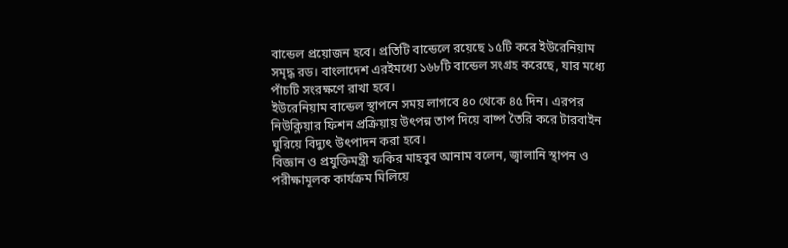বান্ডেল প্রয়োজন হবে। প্রতিটি বান্ডেলে রয়েছে ১৫টি করে ইউরেনিয়াম সমৃদ্ধ রড। বাংলাদেশ এরইমধ্যে ১৬৮টি বান্ডেল সংগ্রহ করেছে, যার মধ্যে পাঁচটি সংরক্ষণে রাখা হবে।
ইউরেনিয়াম বান্ডেল স্থাপনে সময় লাগবে ৪০ থেকে ৪৫ দিন। এরপর নিউক্লিয়ার ফিশন প্রক্রিয়ায় উৎপন্ন তাপ দিয়ে বাষ্প তৈরি করে টারবাইন ঘুরিয়ে বিদ্যুৎ উৎপাদন করা হবে।
বিজ্ঞান ও প্রযুক্তিমন্ত্রী ফকির মাহবুব আনাম বলেন, জ্বালানি স্থাপন ও পরীক্ষামূলক কার্যক্রম মিলিয়ে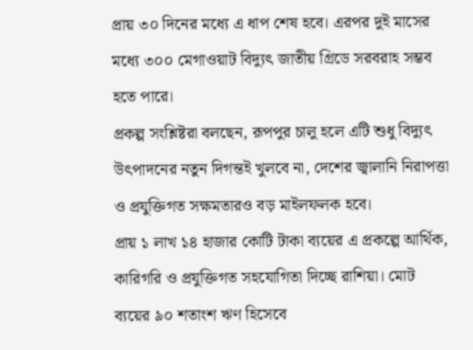প্রায় ৩০ দিনের মধ্যে এ ধাপ শেষ হবে। এরপর দুই মাসের মধ্যে ৩০০ মেগাওয়াট বিদ্যুৎ জাতীয় গ্রিডে সরবরাহ সম্ভব হতে পারে।
প্রকল্প সংশ্লিষ্টরা বলছেন, রূপপুর চালু হলে এটি শুধু বিদ্যুৎ উৎপাদনের নতুন দিগন্তই খুলবে না, দেশের জ্বালানি নিরাপত্তা ও প্রযুক্তিগত সক্ষমতারও বড় মাইলফলক হবে।
প্রায় ১ লাখ ১৪ হাজার কোটি টাকা ব্যয়ের এ প্রকল্পে আর্থিক, কারিগরি ও প্রযুক্তিগত সহযোগিতা দিচ্ছে রাশিয়া। মোট ব্যয়ের ৯০ শতাংশ ঋণ হিসেবে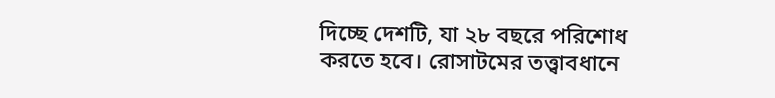দিচ্ছে দেশটি, যা ২৮ বছরে পরিশোধ করতে হবে। রোসাটমের তত্ত্বাবধানে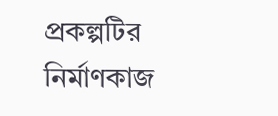প্রকল্পটির নির্মাণকাজ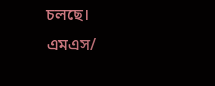চলছে।
এমএস/